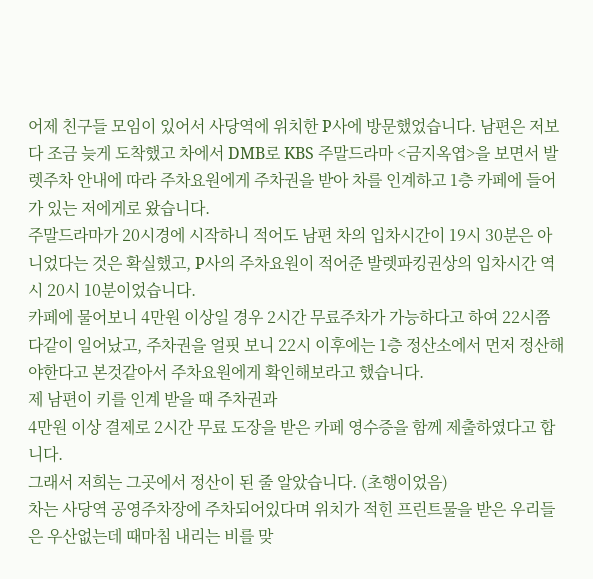어제 친구들 모임이 있어서 사당역에 위치한 P사에 방문했었습니다. 남편은 저보다 조금 늦게 도착했고 차에서 DMB로 KBS 주말드라마 <금지옥엽>을 보면서 발렛주차 안내에 따라 주차요원에게 주차권을 받아 차를 인계하고 1층 카페에 들어가 있는 저에게로 왔습니다.
주말드라마가 20시경에 시작하니 적어도 남편 차의 입차시간이 19시 30분은 아니었다는 것은 확실했고, P사의 주차요원이 적어준 발렛파킹권상의 입차시간 역시 20시 10분이었습니다.
카페에 물어보니 4만원 이상일 경우 2시간 무료주차가 가능하다고 하여 22시쯤 다같이 일어났고, 주차권을 얼핏 보니 22시 이후에는 1층 정산소에서 먼저 정산해야한다고 본것같아서 주차요원에게 확인해보라고 했습니다.
제 남편이 키를 인계 받을 때 주차권과
4만원 이상 결제로 2시간 무료 도장을 받은 카페 영수증을 함께 제출하였다고 합니다.
그래서 저희는 그곳에서 정산이 된 줄 알았습니다. (초행이었음)
차는 사당역 공영주차장에 주차되어있다며 위치가 적힌 프린트물을 받은 우리들은 우산없는데 때마침 내리는 비를 맞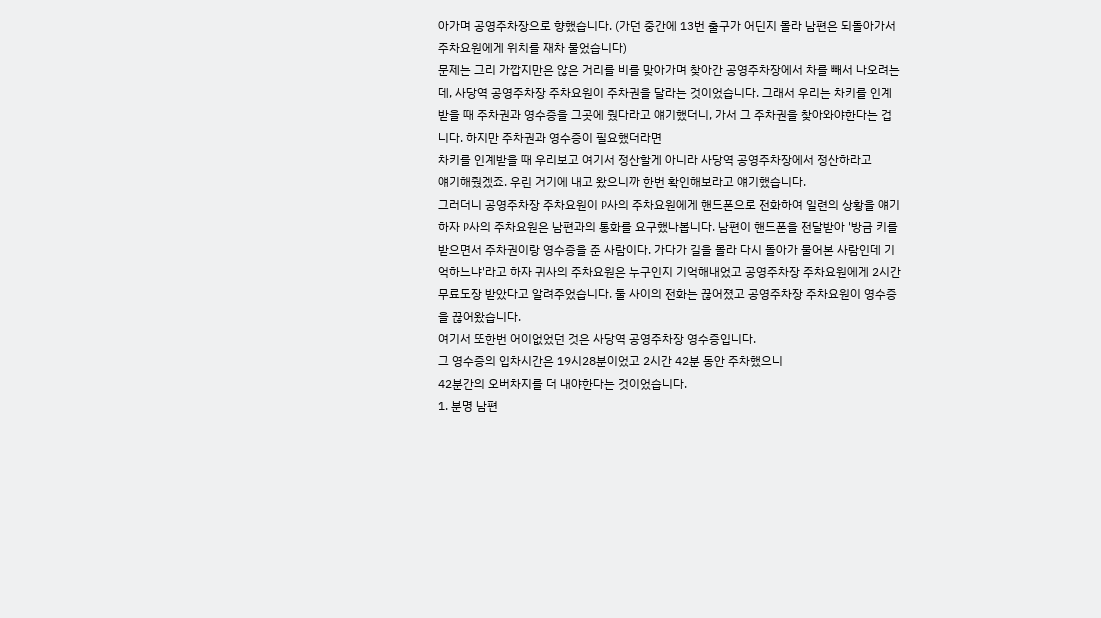아가며 공영주차장으로 향했습니다. (가던 중간에 13번 출구가 어딘지 몰라 남편은 되돌아가서 주차요원에게 위치를 재차 물었습니다)
문제는 그리 가깝지만은 않은 거리를 비를 맞아가며 찾아간 공영주차장에서 차를 빼서 나오려는데, 사당역 공영주차장 주차요원이 주차권을 달라는 것이었습니다. 그래서 우리는 차키를 인계받을 때 주차권과 영수증을 그곳에 줬다라고 얘기했더니, 가서 그 주차권을 찾아와야한다는 겁니다. 하지만 주차권과 영수증이 필요했더라면
차키를 인계받을 때 우리보고 여기서 정산할게 아니라 사당역 공영주차장에서 정산하라고
얘기해줬겠죠. 우린 거기에 내고 왔으니까 한번 확인해보라고 얘기했습니다.
그러더니 공영주차장 주차요원이 P사의 주차요원에게 핸드폰으로 전화하여 일련의 상황을 얘기하자 P사의 주차요원은 남편과의 통화를 요구했나봅니다. 남편이 핸드폰을 전달받아 '방금 키를 받으면서 주차권이랑 영수증을 준 사람이다. 가다가 길을 몰라 다시 돌아가 물어본 사람인데 기억하느냐'라고 하자 귀사의 주차요원은 누구인지 기억해내었고 공영주차장 주차요원에게 2시간 무료도장 받았다고 알려주었습니다. 둘 사이의 전화는 끊어졌고 공영주차장 주차요원이 영수증을 끊어왔습니다.
여기서 또한번 어이없었던 것은 사당역 공영주차장 영수증입니다.
그 영수증의 입차시간은 19시28분이었고 2시간 42분 동안 주차했으니
42분간의 오버차지를 더 내야한다는 것이었습니다.
1. 분명 남편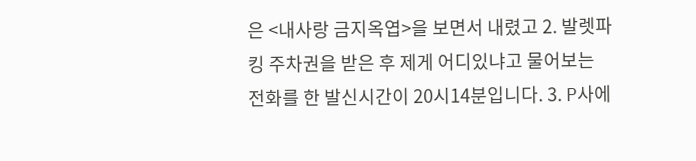은 <내사랑 금지옥엽>을 보면서 내렸고 2. 발렛파킹 주차권을 받은 후 제게 어디있냐고 물어보는 전화를 한 발신시간이 20시14분입니다. 3. P사에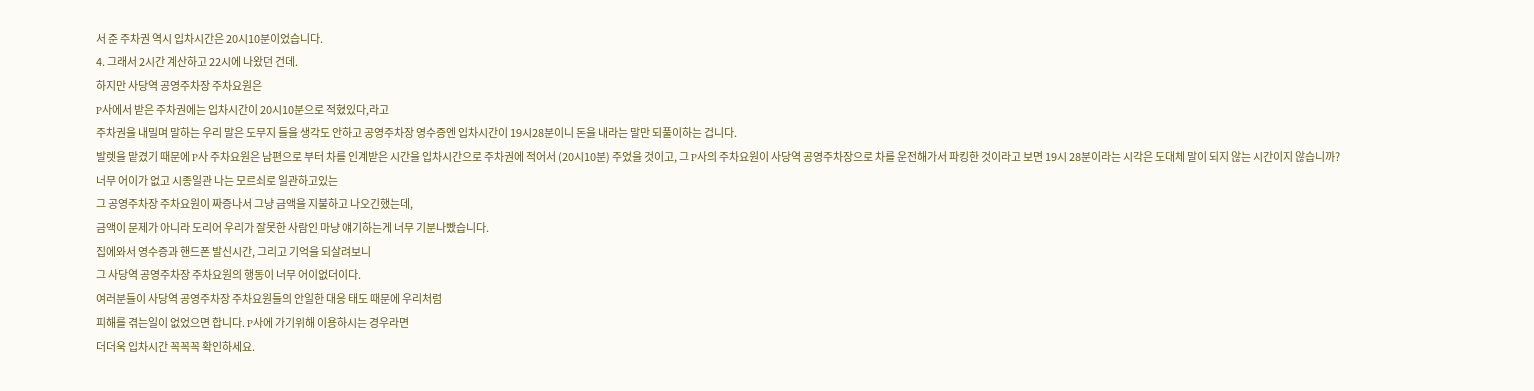서 준 주차권 역시 입차시간은 20시10분이었습니다.
4. 그래서 2시간 계산하고 22시에 나왔던 건데.
하지만 사당역 공영주차장 주차요원은
P사에서 받은 주차권에는 입차시간이 20시10분으로 적혔있다,라고
주차권을 내밀며 말하는 우리 말은 도무지 들을 생각도 안하고 공영주차장 영수증엔 입차시간이 19시28분이니 돈을 내라는 말만 되풀이하는 겁니다.
발렛을 맡겼기 때문에 P사 주차요원은 남편으로 부터 차를 인계받은 시간을 입차시간으로 주차권에 적어서 (20시10분) 주었을 것이고, 그 P사의 주차요원이 사당역 공영주차장으로 차를 운전해가서 파킹한 것이라고 보면 19시 28분이라는 시각은 도대체 말이 되지 않는 시간이지 않습니까?
너무 어이가 없고 시종일관 나는 모르쇠로 일관하고있는
그 공영주차장 주차요원이 짜증나서 그냥 금액을 지불하고 나오긴했는데,
금액이 문제가 아니라 도리어 우리가 잘못한 사람인 마냥 얘기하는게 너무 기분나빴습니다.
집에와서 영수증과 핸드폰 발신시간, 그리고 기억을 되살려보니
그 사당역 공영주차장 주차요원의 행동이 너무 어이없더이다.
여러분들이 사당역 공영주차장 주차요원들의 안일한 대응 태도 때문에 우리처럼
피해를 겪는일이 없었으면 합니다. P사에 가기위해 이용하시는 경우라면
더더욱 입차시간 꼭꼭꼭 확인하세요.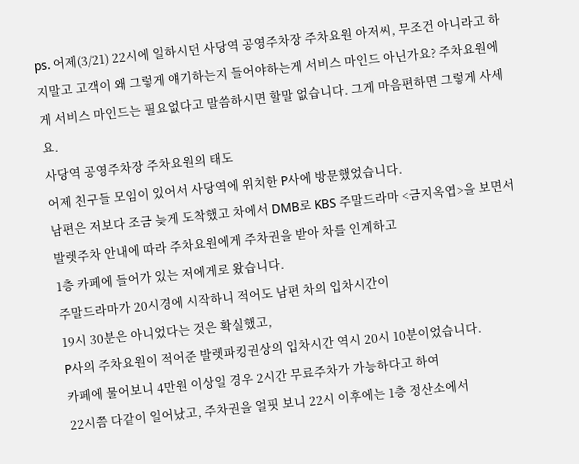ps. 어제(3/21) 22시에 일하시던 사당역 공영주차장 주차요원 아저씨, 무조건 아니라고 하지말고 고객이 왜 그렇게 얘기하는지 들어야하는게 서비스 마인드 아닌가요? 주차요원에게 서비스 마인드는 필요없다고 말씀하시면 할말 없습니다. 그게 마음편하면 그렇게 사세요.
사당역 공영주차장 주차요원의 태도
어제 친구들 모임이 있어서 사당역에 위치한 P사에 방문했었습니다.
남편은 저보다 조금 늦게 도착했고 차에서 DMB로 KBS 주말드라마 <금지옥엽>을 보면서
발렛주차 안내에 따라 주차요원에게 주차권을 받아 차를 인계하고
1층 카페에 들어가 있는 저에게로 왔습니다.
주말드라마가 20시경에 시작하니 적어도 남편 차의 입차시간이
19시 30분은 아니었다는 것은 확실했고,
P사의 주차요원이 적어준 발렛파킹권상의 입차시간 역시 20시 10분이었습니다.
카페에 물어보니 4만원 이상일 경우 2시간 무료주차가 가능하다고 하여
22시쯤 다같이 일어났고, 주차권을 얼핏 보니 22시 이후에는 1층 정산소에서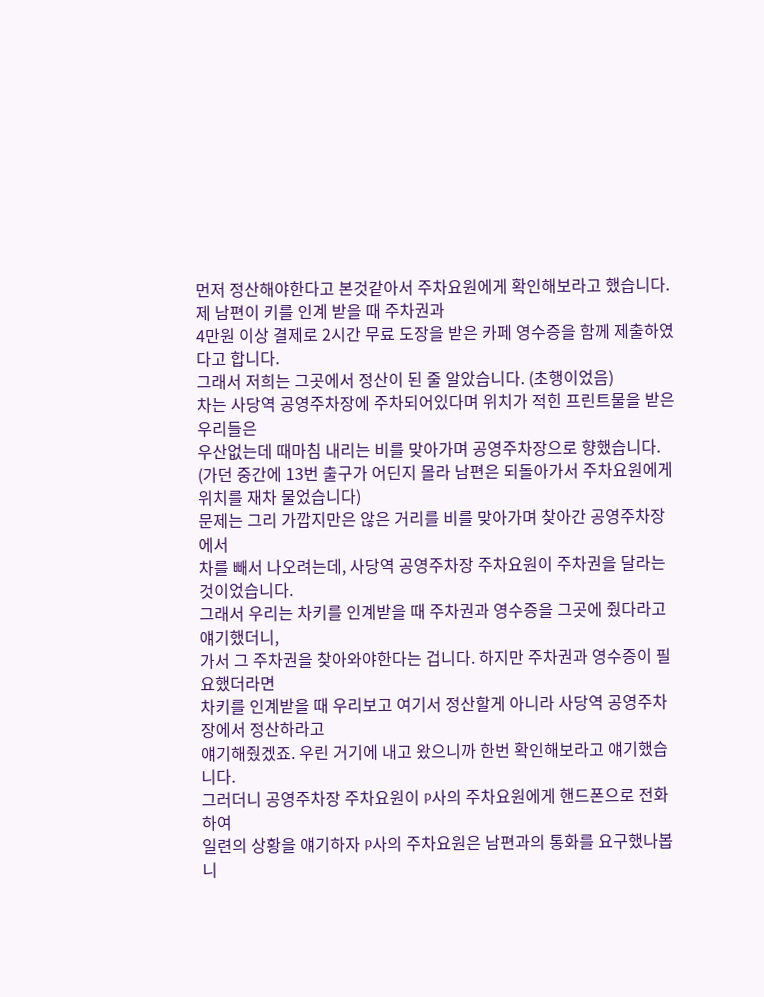먼저 정산해야한다고 본것같아서 주차요원에게 확인해보라고 했습니다.
제 남편이 키를 인계 받을 때 주차권과
4만원 이상 결제로 2시간 무료 도장을 받은 카페 영수증을 함께 제출하였다고 합니다.
그래서 저희는 그곳에서 정산이 된 줄 알았습니다. (초행이었음)
차는 사당역 공영주차장에 주차되어있다며 위치가 적힌 프린트물을 받은 우리들은
우산없는데 때마침 내리는 비를 맞아가며 공영주차장으로 향했습니다.
(가던 중간에 13번 출구가 어딘지 몰라 남편은 되돌아가서 주차요원에게 위치를 재차 물었습니다)
문제는 그리 가깝지만은 않은 거리를 비를 맞아가며 찾아간 공영주차장에서
차를 빼서 나오려는데, 사당역 공영주차장 주차요원이 주차권을 달라는 것이었습니다.
그래서 우리는 차키를 인계받을 때 주차권과 영수증을 그곳에 줬다라고 얘기했더니,
가서 그 주차권을 찾아와야한다는 겁니다. 하지만 주차권과 영수증이 필요했더라면
차키를 인계받을 때 우리보고 여기서 정산할게 아니라 사당역 공영주차장에서 정산하라고
얘기해줬겠죠. 우린 거기에 내고 왔으니까 한번 확인해보라고 얘기했습니다.
그러더니 공영주차장 주차요원이 P사의 주차요원에게 핸드폰으로 전화하여
일련의 상황을 얘기하자 P사의 주차요원은 남편과의 통화를 요구했나봅니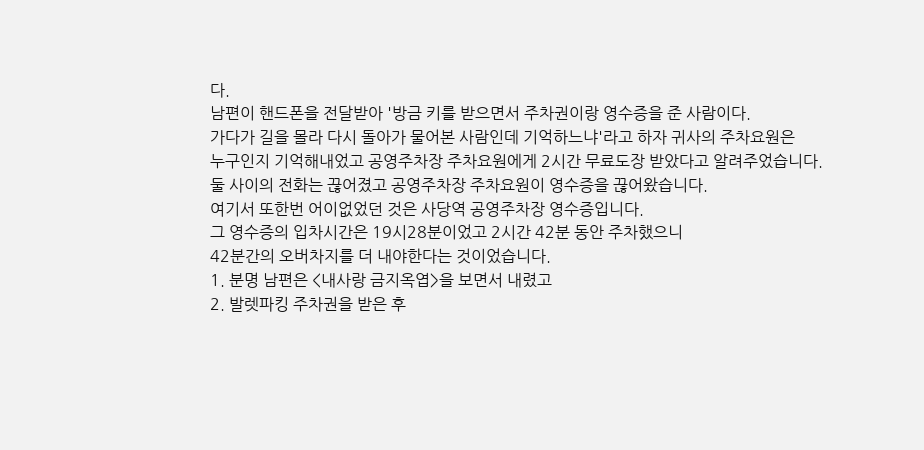다.
남편이 핸드폰을 전달받아 '방금 키를 받으면서 주차권이랑 영수증을 준 사람이다.
가다가 길을 몰라 다시 돌아가 물어본 사람인데 기억하느냐'라고 하자 귀사의 주차요원은
누구인지 기억해내었고 공영주차장 주차요원에게 2시간 무료도장 받았다고 알려주었습니다.
둘 사이의 전화는 끊어졌고 공영주차장 주차요원이 영수증을 끊어왔습니다.
여기서 또한번 어이없었던 것은 사당역 공영주차장 영수증입니다.
그 영수증의 입차시간은 19시28분이었고 2시간 42분 동안 주차했으니
42분간의 오버차지를 더 내야한다는 것이었습니다.
1. 분명 남편은 <내사랑 금지옥엽>을 보면서 내렸고
2. 발렛파킹 주차권을 받은 후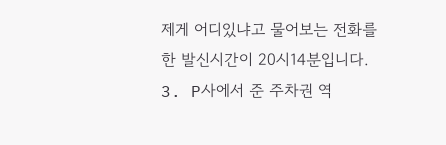제게 어디있냐고 물어보는 전화를 한 발신시간이 20시14분입니다.
3. P사에서 준 주차권 역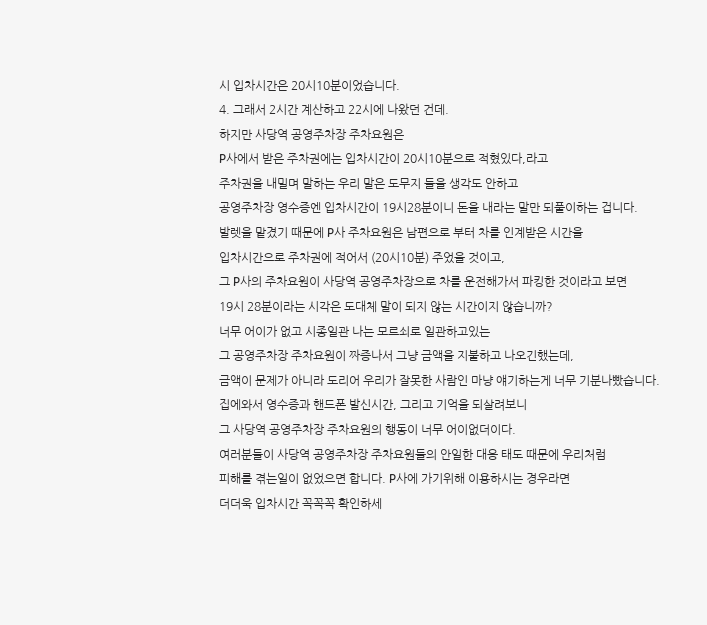시 입차시간은 20시10분이었습니다.
4. 그래서 2시간 계산하고 22시에 나왔던 건데.
하지만 사당역 공영주차장 주차요원은
P사에서 받은 주차권에는 입차시간이 20시10분으로 적혔있다,라고
주차권을 내밀며 말하는 우리 말은 도무지 들을 생각도 안하고
공영주차장 영수증엔 입차시간이 19시28분이니 돈을 내라는 말만 되풀이하는 겁니다.
발렛을 맡겼기 때문에 P사 주차요원은 남편으로 부터 차를 인계받은 시간을
입차시간으로 주차권에 적어서 (20시10분) 주었을 것이고,
그 P사의 주차요원이 사당역 공영주차장으로 차를 운전해가서 파킹한 것이라고 보면
19시 28분이라는 시각은 도대체 말이 되지 않는 시간이지 않습니까?
너무 어이가 없고 시종일관 나는 모르쇠로 일관하고있는
그 공영주차장 주차요원이 짜증나서 그냥 금액을 지불하고 나오긴했는데,
금액이 문제가 아니라 도리어 우리가 잘못한 사람인 마냥 얘기하는게 너무 기분나빴습니다.
집에와서 영수증과 핸드폰 발신시간, 그리고 기억을 되살려보니
그 사당역 공영주차장 주차요원의 행동이 너무 어이없더이다.
여러분들이 사당역 공영주차장 주차요원들의 안일한 대응 태도 때문에 우리처럼
피해를 겪는일이 없었으면 합니다. P사에 가기위해 이용하시는 경우라면
더더욱 입차시간 꼭꼭꼭 확인하세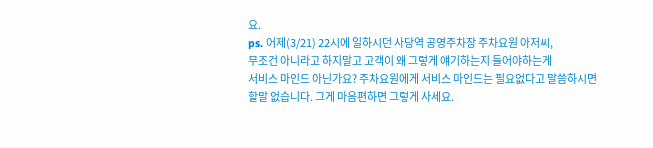요.
ps. 어제(3/21) 22시에 일하시던 사당역 공영주차장 주차요원 아저씨,
무조건 아니라고 하지말고 고객이 왜 그렇게 얘기하는지 들어야하는게
서비스 마인드 아닌가요? 주차요원에게 서비스 마인드는 필요없다고 말씀하시면
할말 없습니다. 그게 마음편하면 그렇게 사세요.